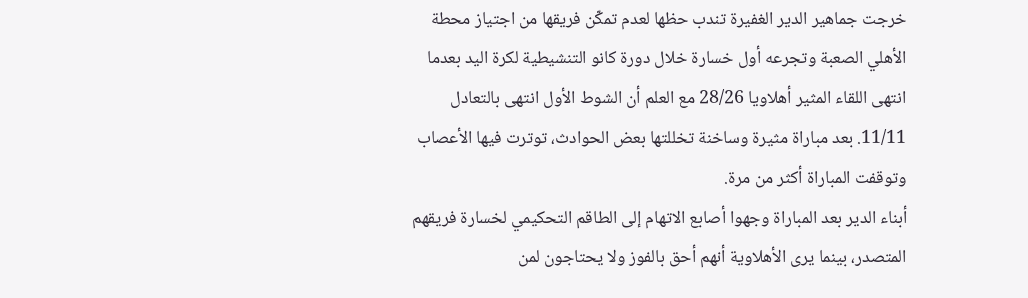خرجت جماهير الدير الغفيرة تندب حظها لعدم تمكّن فريقها من اجتياز محطة الأهلي الصعبة وتجرعه أول خسارة خلال دورة كانو التنشيطية لكرة اليد بعدما انتهى اللقاء المثير أهلاويا 28/26 مع العلم أن الشوط الأول انتهى بالتعادل 11/11. بعد مباراة مثيرة وساخنة تخللتها بعض الحوادث، توترت فيها الأعصاب وتوقفت المباراة أكثر من مرة.
أبناء الدير بعد المباراة وجهوا أصابع الاتهام إلى الطاقم التحكيمي لخسارة فريقهم المتصدر، بينما يرى الأهلاوية أنهم أحق بالفوز ولا يحتاجون لمن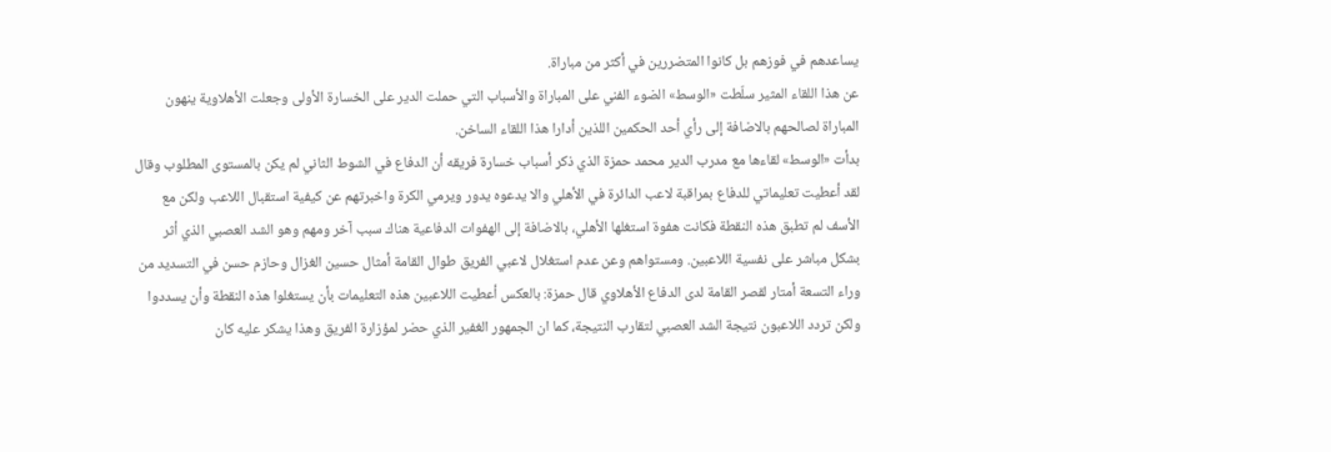يساعدهم في فوزهم بل كانوا المتضررين في أكثر من مباراة.
عن هذا اللقاء المثير سلّطت «الوسط» الضوء الفني على المباراة والأسباب التي حملت الدير على الخسارة الأولى وجعلت الأهلاوية ينهون المباراة لصالحهم بالاضافة إلى رأي أحد الحكمين اللذين أدارا هذا اللقاء الساخن.
بدأت «الوسط» لقاءها مع مدرب الدير محمد حمزة الذي ذكر أسباب خسارة فريقه أن الدفاع في الشوط الثاني لم يكن بالمستوى المطلوب وقال لقد أعطيت تعليماتي للدفاع بمراقبة لاعب الدائرة في الأهلي والا يدعوه يدور ويرمي الكرة واخبرتهم عن كيفية استقبال اللاعب ولكن مع الأسف لم تطبق هذه النقطة فكانت هفوة استغلها الأهلي، بالاضافة إلى الهفوات الدفاعية هناك سبب آخر ومهم وهو الشد العصبي الذي أثر بشكل مباشر على نفسية اللاعبين. ومستواهم وعن عدم استغلال لاعبي الفريق طوال القامة أمثال حسين الغزال وحازم حسن في التسديد من وراء التسعة أمتار لقصر القامة لدى الدفاع الأهلاوي قال حمزة: بالعكس أعطيت اللاعبين هذه التعليمات بأن يستغلوا هذه النقطة وأن يسددوا ولكن تردد اللاعبون نتيجة الشد العصبي لتقارب النتيجة، كما ان الجمهور الغفير الذي حضر لمؤزارة الفريق وهذا يشكر عليه كان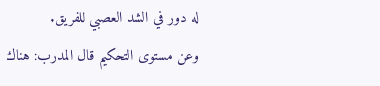له دور في الشد العصبي للفريق.
وعن مستوى التحكيم قال المدرب: هناك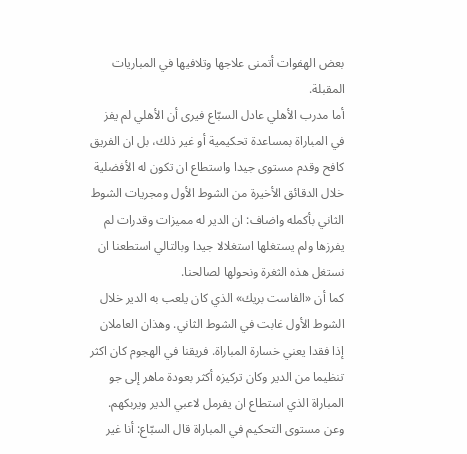بعض الهفوات أتمنى علاجها وتلافيها في المباريات المقبلة.
أما مدرب الأهلي عادل السبّاع فيرى أن الأهلي لم يفز في المباراة بمساعدة تحكيمية أو غير ذلك، بل ان الفريق كافح وقدم مستوى جيدا واستطاع ان تكون له الأفضلية خلال الدقائق الأخيرة من الشوط الأول ومجريات الشوط الثاني بأكمله واضاف: ان الدير له مميزات وقدرات لم يفرزها ولم يستغلها استغلالا جيدا وبالتالي استطعنا ان نستغل هذه الثغرة ونحولها لصالحنا.
كما أن «الفاست بريك» الذي كان يلعب به الدير خلال الشوط الأول غابت في الشوط الثاني. وهذان العاملان إذا فقدا يعني خسارة المباراة. فريقنا في الهجوم كان اكثر تنظيما من الدير وكان تركيزه أكثر بعودة ماهر إلى جو المباراة الذي استطاع ان يفرمل لاعبي الدير ويربكهم.
وعن مستوى التحكيم في المباراة قال السبّاع: أنا غير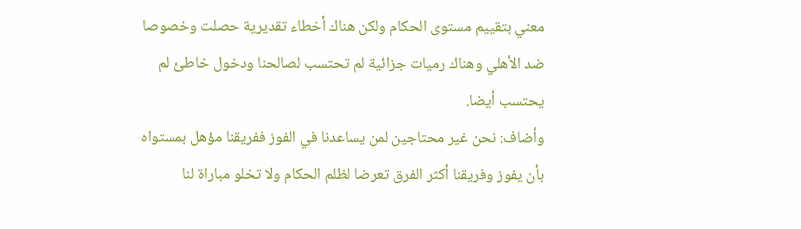معني بتقييم مستوى الحكام ولكن هناك أخطاء تقديرية حصلت وخصوصا ضد الأهلي وهناك رميات جزائية لم تحتسب لصالحنا ودخول خاطئ لم يحتسب أيضا.
وأضاف: نحن غير محتاجين لمن يساعدنا في الفوز ففريقنا مؤهل بمستواه بأن يفوز وفريقنا أكثر الفرق تعرضا لظلم الحكام ولا تخلو مباراة لنا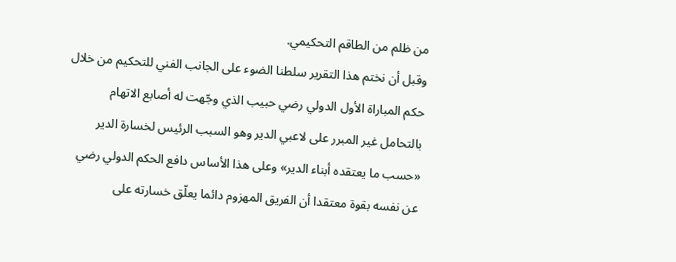من ظلم من الطاقم التحكيمي.
وقبل أن نختم هذا التقرير سلطنا الضوء على الجانب الفني للتحكيم من خلال حكم المباراة الأول الدولي رضي حبيب الذي وجّهت له أصابع الاتهام بالتحامل غير المبرر على لاعبي الدير وهو السبب الرئيس لخسارة الدير «حسب ما يعتقده أبناء الدير» وعلى هذا الأساس دافع الحكم الدولي رضي عن نفسه بقوة معتقدا أن الفريق المهزوم دائما يعلّق خسارته على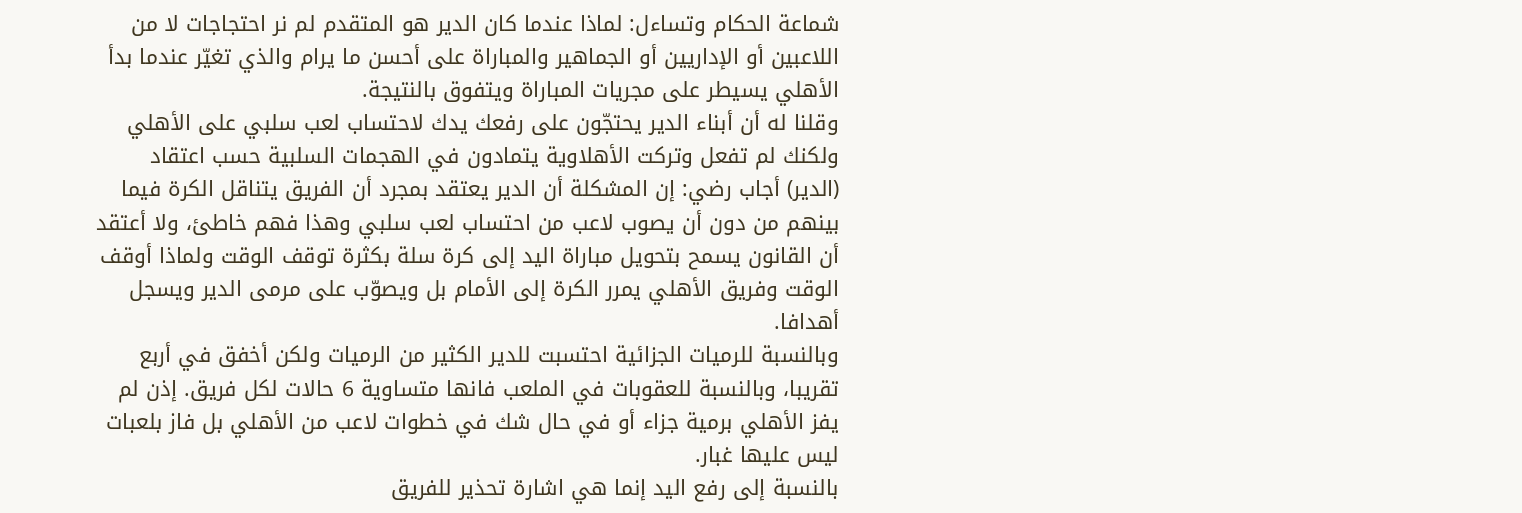شماعة الحكام وتساءل: لماذا عندما كان الدير هو المتقدم لم نر احتجاجات لا من اللاعبين أو الإداريين أو الجماهير والمباراة على أحسن ما يرام والذي تغيّر عندما بدأ الأهلي يسيطر على مجريات المباراة ويتفوق بالنتيجة.
وقلنا له أن أبناء الدير يحتجّون على رفعك يدك لاحتساب لعب سلبي على الأهلي ولكنك لم تفعل وتركت الأهلاوية يتمادون في الهجمات السلبية حسب اعتقاد (الدير) أجاب رضي: إن المشكلة أن الدير يعتقد بمجرد أن الفريق يتناقل الكرة فيما بينهم من دون أن يصوب لاعب من احتساب لعب سلبي وهذا فهم خاطئ، ولا أعتقد أن القانون يسمح بتحويل مباراة اليد إلى كرة سلة بكثرة توقف الوقت ولماذا أوقف الوقت وفريق الأهلي يمرر الكرة إلى الأمام بل ويصوّب على مرمى الدير ويسجل أهدافا.
وبالنسبة للرميات الجزائية احتسبت للدير الكثير من الرميات ولكن أخفق في أربع تقريبا، وبالنسبة للعقوبات في الملعب فانها متساوية 6 حالات لكل فريق. إذن لم يفز الأهلي برمية جزاء أو في حال شك في خطوات لاعب من الأهلي بل فاز بلعبات ليس عليها غبار.
بالنسبة إلى رفع اليد إنما هي اشارة تحذير للفريق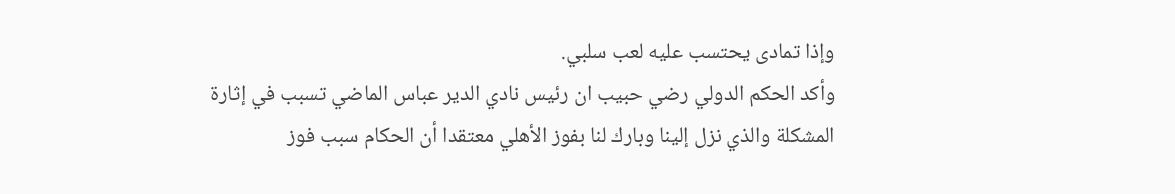وإذا تمادى يحتسب عليه لعب سلبي.
وأكد الحكم الدولي رضي حبيب ان رئيس نادي الدير عباس الماضي تسبب في إثارة المشكلة والذي نزل إلينا وبارك لنا بفوز الأهلي معتقدا أن الحكام سبب فوز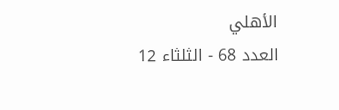الأهلي
العدد 68 - الثلثاء 12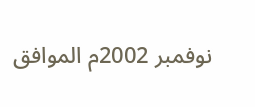نوفمبر 2002م الموافق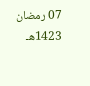07 رمضان 1423هـ